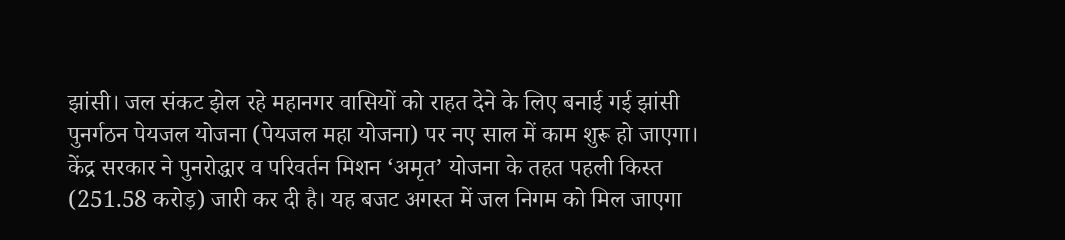झांसी। जल संकट झेल रहे महानगर वासियों को राहत देने के लिए बनाई गई झांसी पुनर्गठन पेयजल योजना (पेयजल महा योजना) पर नए साल में काम शुरू हो जाएगा। केंद्र सरकार ने पुनरोद्धार व परिवर्तन मिशन ‘अमृत’ योजना के तहत पहली किस्त (251.58 करोड़) जारी कर दी है। यह बजट अगस्त में जल निगम को मिल जाएगा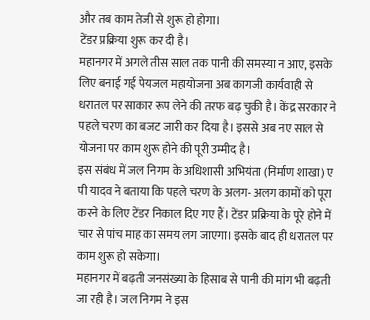और तब काम तेजी से शुरू हो होगा।
टेंडर प्रक्रिया शुरू कर दी है।
महानगर में अगले तीस साल तक पानी की समस्या न आए, इसके लिए बनाई गई पेयजल महायोजना अब कागजी कार्यवाही से धरातल पर साकार रूप लेने की तरफ बढ़ चुकी है। केंद्र सरकार ने पहले चरण का बजट जारी कर दिया है। इससे अब नए साल से योजना पर काम शुरू होने की पूरी उम्मीद है।
इस संबंध में जल निगम के अधिशासी अभियंता (निर्माण शाखा) ए पी यादव ने बताया कि पहले चरण के अलग- अलग कामों को पूरा करने के लिए टेंडर निकाल दिए गए हैं। टेंडर प्रक्रिया के पूरे होने में चार से पांच माह का समय लग जाएगा। इसके बाद ही धरातल पर काम शुरू हो सकेगा।
महानगर में बढ़ती जनसंख्या के हिसाब से पानी की मांग भी बढ़ती जा रही है। जल निगम ने इस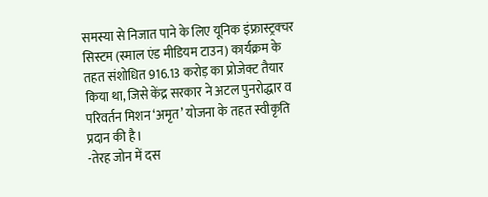समस्या से निजात पाने के लिए यूनिक इंफ्रास्ट्रक्चर सिस्टम (स्माल एंड मीडियम टाउन) कार्यक्रम के तहत संशोधित 916.13 करोड़ का प्रोजेक्ट तैयार किया था, जिसे केंद्र सरकार ने अटल पुनरोद्धार व परिवर्तन मिशन ‘अमृत’ योजना के तहत स्वीकृति प्रदान की है।
-तेरह जोन में दस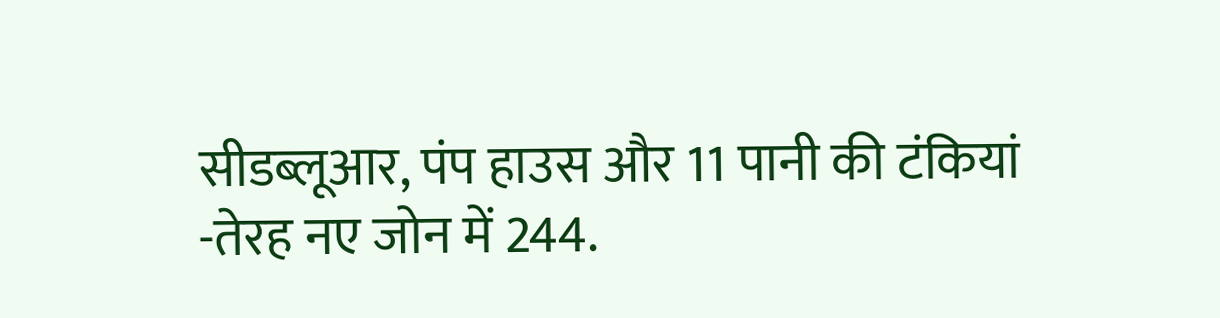सीडब्लूआर, पंप हाउस और 11 पानी की टंकियां
-तेरह नए जोन में 244.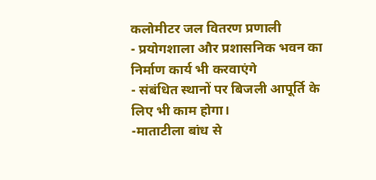कलोमीटर जल वितरण प्रणाली
- प्रयोगशाला और प्रशासनिक भवन का निर्माण कार्य भी करवाएंगे
- संबंधित स्थानों पर बिजली आपूर्ति के लिए भी काम होगा।
-माताटीला बांध से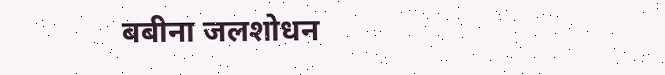बबीना जलशोधन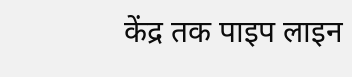केंद्र तक पाइप लाइन